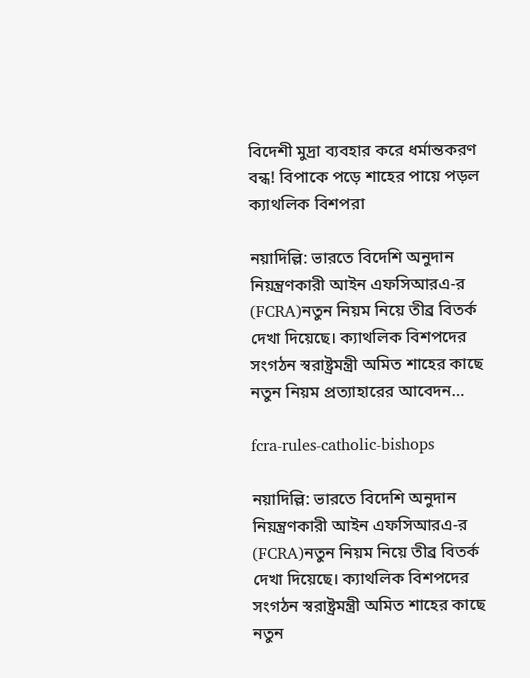বিদেশী মুদ্রা ব্যবহার করে ধর্মান্তকরণ বন্ধ! বিপাকে পড়ে শাহের পায়ে পড়ল ক্যাথলিক বিশপরা

নয়াদিল্লি: ভারতে বিদেশি অনুদান নিয়ন্ত্রণকারী আইন এফসিআরএ-র (FCRA)নতুন নিয়ম নিয়ে তীব্র বিতর্ক দেখা দিয়েছে। ক্যাথলিক বিশপদের সংগঠন স্বরাষ্ট্রমন্ত্রী অমিত শাহের কাছে নতুন নিয়ম প্রত্যাহারের আবেদন…

fcra-rules-catholic-bishops

নয়াদিল্লি: ভারতে বিদেশি অনুদান নিয়ন্ত্রণকারী আইন এফসিআরএ-র (FCRA)নতুন নিয়ম নিয়ে তীব্র বিতর্ক দেখা দিয়েছে। ক্যাথলিক বিশপদের সংগঠন স্বরাষ্ট্রমন্ত্রী অমিত শাহের কাছে নতুন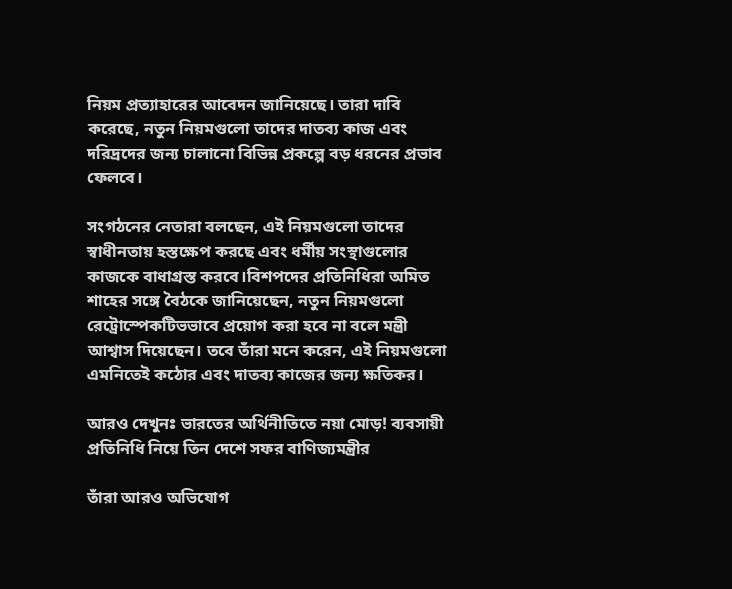নিয়ম প্রত্যাহারের আবেদন জানিয়েছে। তারা দাবি করেছে, নতুন নিয়মগুলো তাদের দাতব্য কাজ এবং দরিদ্রদের জন্য চালানো বিভিন্ন প্রকল্পে বড় ধরনের প্রভাব ফেলবে।

সংগঠনের নেতারা বলছেন, এই নিয়মগুলো তাদের স্বাধীনতায় হস্তক্ষেপ করছে এবং ধর্মীয় সংস্থাগুলোর কাজকে বাধাগ্রস্ত করবে।বিশপদের প্রতিনিধিরা অমিত শাহের সঙ্গে বৈঠকে জানিয়েছেন, নতুন নিয়মগুলো রেট্রোস্পেকটিভভাবে প্রয়োগ করা হবে না বলে মন্ত্রী আশ্বাস দিয়েছেন। তবে তাঁরা মনে করেন, এই নিয়মগুলো এমনিতেই কঠোর এবং দাতব্য কাজের জন্য ক্ষতিকর।

আরও দেখুনঃ ভারতের অর্থিনীতিতে নয়া মোড়! ব্যবসায়ী প্রতিনিধি নিয়ে তিন দেশে সফর বাণিজ্যমন্ত্রীর

তাঁরা আরও অভিযোগ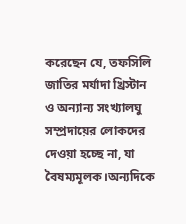করেছেন যে, তফসিলি জাতির মর্যাদা খ্রিস্টান ও অন্যান্য সংখ্যালঘু সম্প্রদায়ের লোকদের দেওয়া হচ্ছে না, যা বৈষম্যমূলক।অন্যদিকে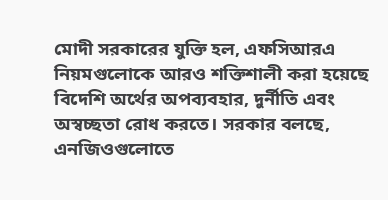মোদী সরকারের যুক্তি হল, এফসিআরএ নিয়মগুলোকে আরও শক্তিশালী করা হয়েছে বিদেশি অর্থের অপব্যবহার, দুর্নীতি এবং অস্বচ্ছতা রোধ করতে। সরকার বলছে, এনজিওগুলোতে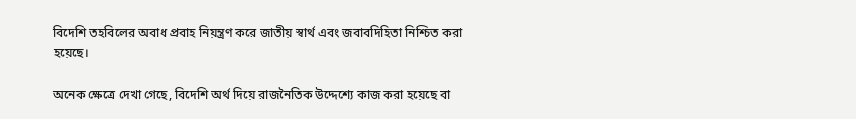বিদেশি তহবিলের অবাধ প্রবাহ নিয়ন্ত্রণ করে জাতীয় স্বার্থ এবং জবাবদিহিতা নিশ্চিত করা হয়েছে।

অনেক ক্ষেত্রে দেখা গেছে, বিদেশি অর্থ দিয়ে রাজনৈতিক উদ্দেশ্যে কাজ করা হয়েছে বা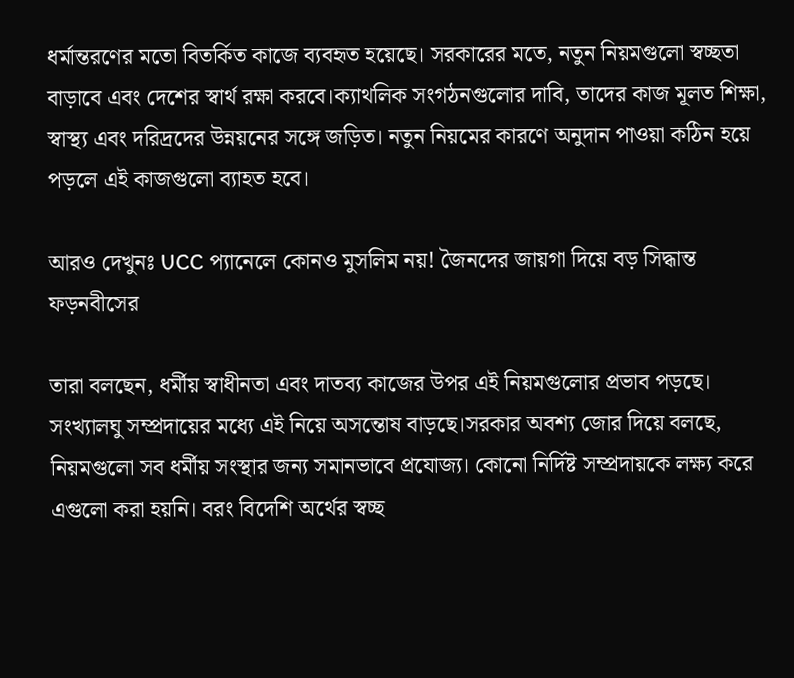ধর্মান্তরণের মতো বিতর্কিত কাজে ব্যবহৃত হয়েছে। সরকারের মতে, নতুন নিয়মগুলো স্বচ্ছতা বাড়াবে এবং দেশের স্বার্থ রক্ষা করবে।ক্যাথলিক সংগঠনগুলোর দাবি, তাদের কাজ মূলত শিক্ষা, স্বাস্থ্য এবং দরিদ্রদের উন্নয়নের সঙ্গে জড়িত। নতুন নিয়মের কারণে অনুদান পাওয়া কঠিন হয়ে পড়লে এই কাজগুলো ব্যাহত হবে।

আরও দেখুনঃ UCC প্যানেলে কোনও মুসলিম নয়! জৈনদের জায়গা দিয়ে বড় সিদ্ধান্ত ফড়নবীসের

তারা বলছেন, ধর্মীয় স্বাধীনতা এবং দাতব্য কাজের উপর এই নিয়মগুলোর প্রভাব পড়ছে। সংখ্যালঘু সম্প্রদায়ের মধ্যে এই নিয়ে অসন্তোষ বাড়ছে।সরকার অবশ্য জোর দিয়ে বলছে, নিয়মগুলো সব ধর্মীয় সংস্থার জন্য সমানভাবে প্রযোজ্য। কোনো নির্দিষ্ট সম্প্রদায়কে লক্ষ্য করে এগুলো করা হয়নি। বরং বিদেশি অর্থের স্বচ্ছ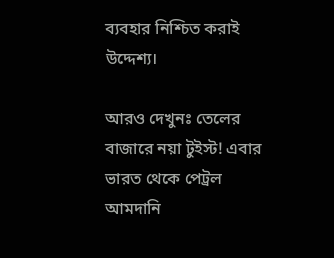ব্যবহার নিশ্চিত করাই উদ্দেশ্য।

আরও দেখুনঃ তেলের বাজারে নয়া টুইস্ট! এবার ভারত থেকে পেট্রল আমদানি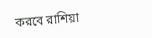করবে রাশিয়া